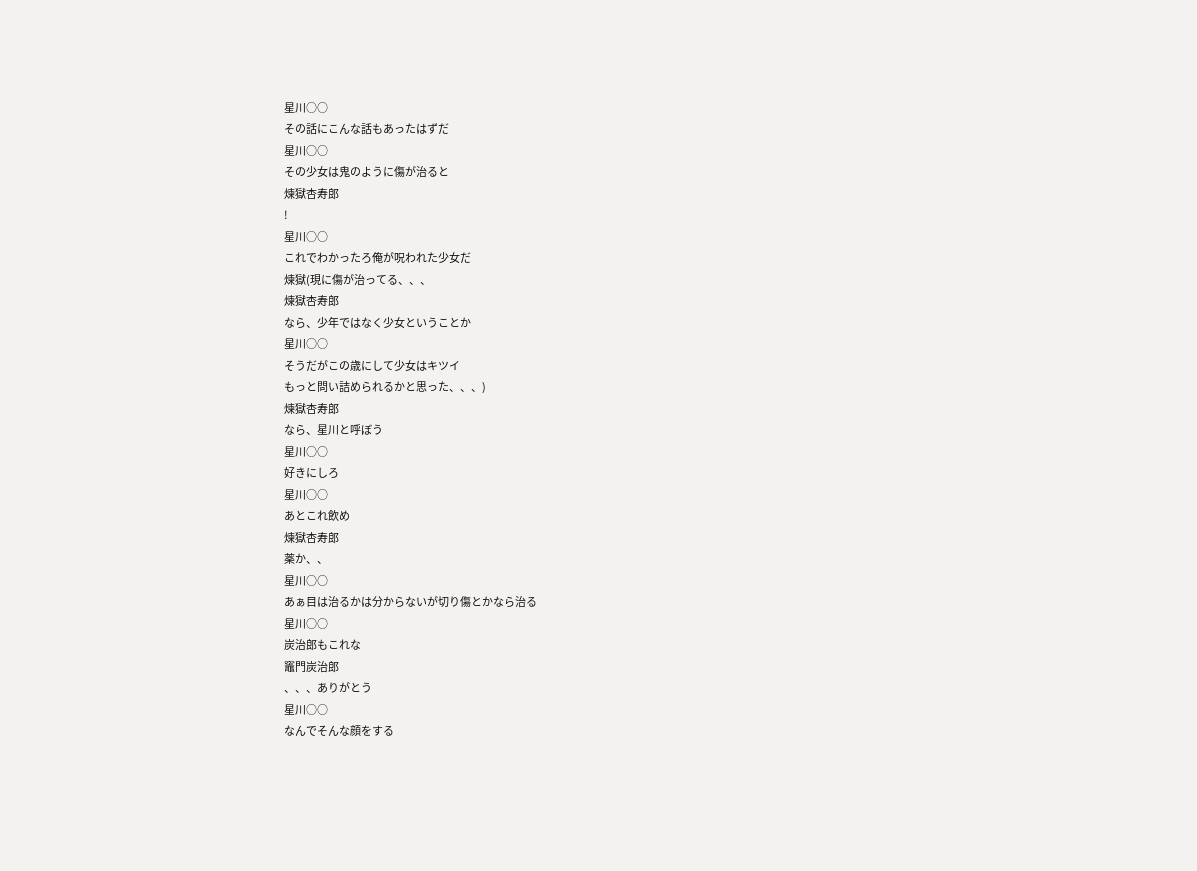星川○○
その話にこんな話もあったはずだ
星川○○
その少女は鬼のように傷が治ると
煉獄杏寿郎
!
星川○○
これでわかったろ俺が呪われた少女だ
煉獄(現に傷が治ってる、、、
煉獄杏寿郎
なら、少年ではなく少女ということか
星川○○
そうだがこの歳にして少女はキツイ
もっと問い詰められるかと思った、、、)
煉獄杏寿郎
なら、星川と呼ぼう
星川○○
好きにしろ
星川○○
あとこれ飲め
煉獄杏寿郎
薬か、、
星川○○
あぁ目は治るかは分からないが切り傷とかなら治る
星川○○
炭治郎もこれな
竈門炭治郎
、、、ありがとう
星川○○
なんでそんな顔をする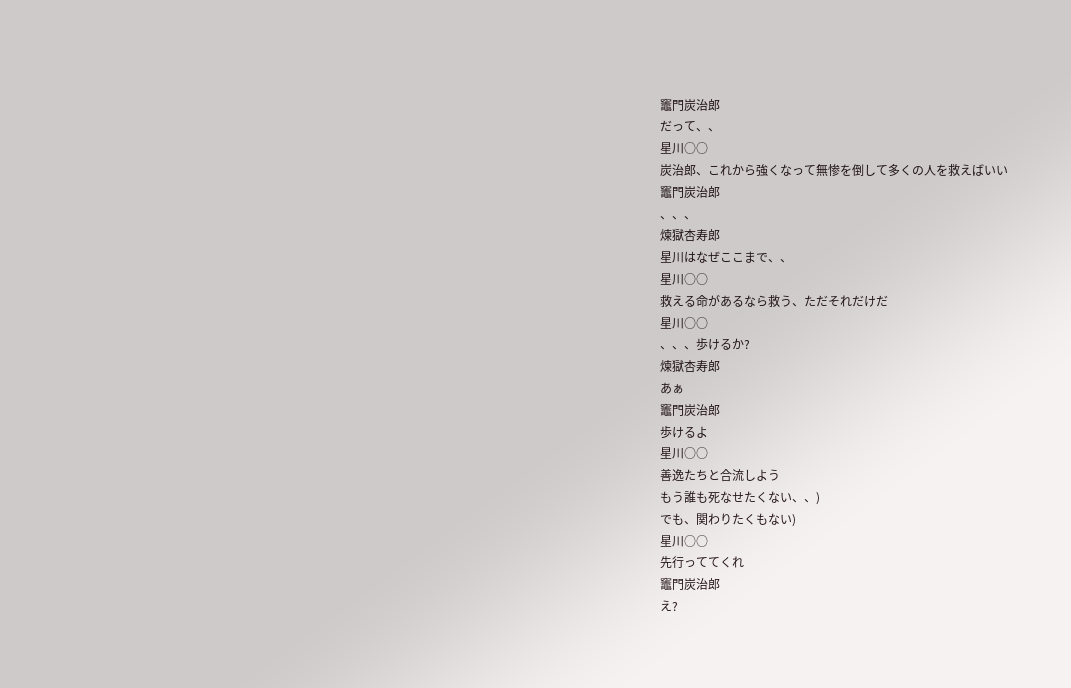竈門炭治郎
だって、、
星川○○
炭治郎、これから強くなって無惨を倒して多くの人を救えばいい
竈門炭治郎
、、、
煉獄杏寿郎
星川はなぜここまで、、
星川○○
救える命があるなら救う、ただそれだけだ
星川○○
、、、歩けるか?
煉獄杏寿郎
あぁ
竈門炭治郎
歩けるよ
星川○○
善逸たちと合流しよう
もう誰も死なせたくない、、)
でも、関わりたくもない)
星川○○
先行っててくれ
竈門炭治郎
え?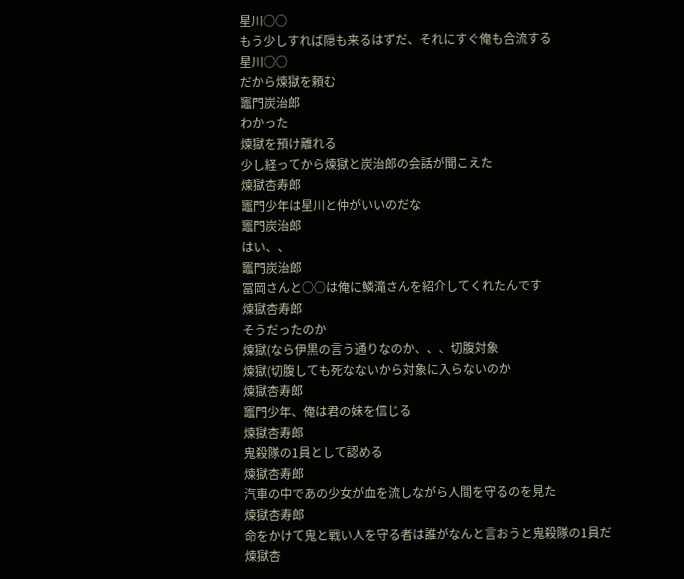星川○○
もう少しすれば隠も来るはずだ、それにすぐ俺も合流する
星川○○
だから煉獄を頼む
竈門炭治郎
わかった
煉獄を預け離れる
少し経ってから煉獄と炭治郎の会話が聞こえた
煉獄杏寿郎
竈門少年は星川と仲がいいのだな
竈門炭治郎
はい、、
竈門炭治郎
冨岡さんと○○は俺に鱗滝さんを紹介してくれたんです
煉獄杏寿郎
そうだったのか
煉獄(なら伊黒の言う通りなのか、、、切腹対象
煉獄(切腹しても死なないから対象に入らないのか
煉獄杏寿郎
竈門少年、俺は君の妹を信じる
煉獄杏寿郎
鬼殺隊の1員として認める
煉獄杏寿郎
汽車の中であの少女が血を流しながら人間を守るのを見た
煉獄杏寿郎
命をかけて鬼と戦い人を守る者は誰がなんと言おうと鬼殺隊の1員だ
煉獄杏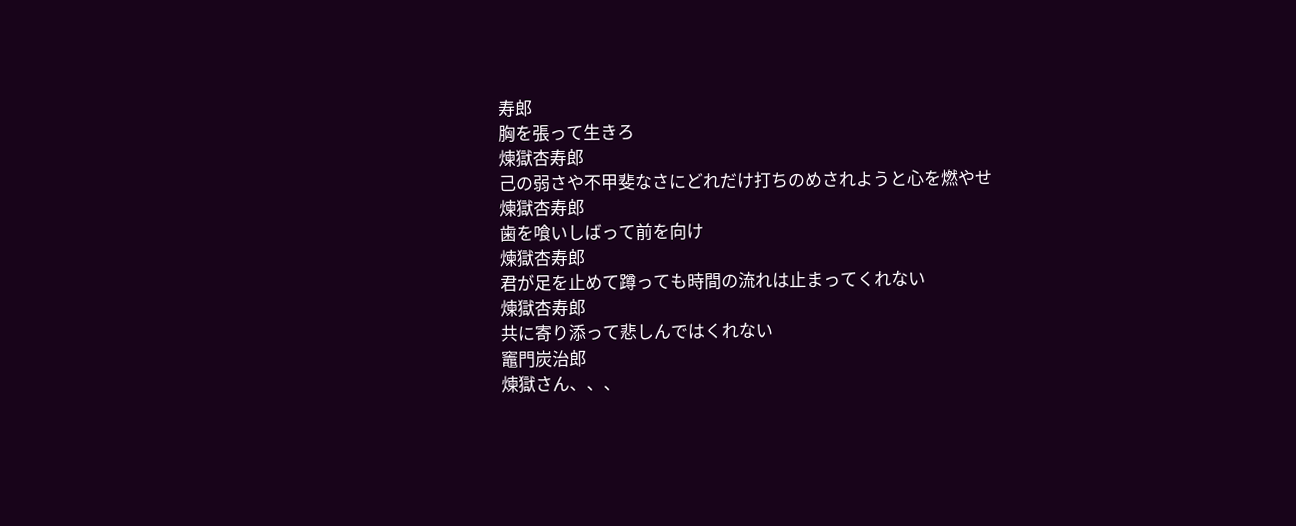寿郎
胸を張って生きろ
煉獄杏寿郎
己の弱さや不甲斐なさにどれだけ打ちのめされようと心を燃やせ
煉獄杏寿郎
歯を喰いしばって前を向け
煉獄杏寿郎
君が足を止めて蹲っても時間の流れは止まってくれない
煉獄杏寿郎
共に寄り添って悲しんではくれない
竈門炭治郎
煉獄さん、、、